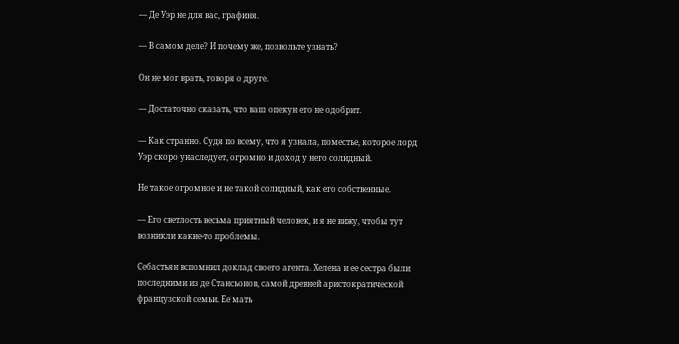— Де Уэр не для вас, графиня.

— В самом деле? И почему же, позвольте узнать?

Он не мог врать, говоря о друге.

— Достаточно сказать, что ваш опекун его не одобрит.

— Как странно. Судя по всему, что я узнала, поместье, которое лорд Уэр скоро унаследует, огромно и доход у него солидный.

Не такое огромное и не такой солидный, как его собственные.

— Его светлость весьма приятный человек, и я не вижу, чтобы тут возникли какие-то проблемы.

Себастьян вспомнил доклад своего агента. Хелена и ее сестра были последними из де Стансьонов, самой древней аристократической французской семьи. Ее мать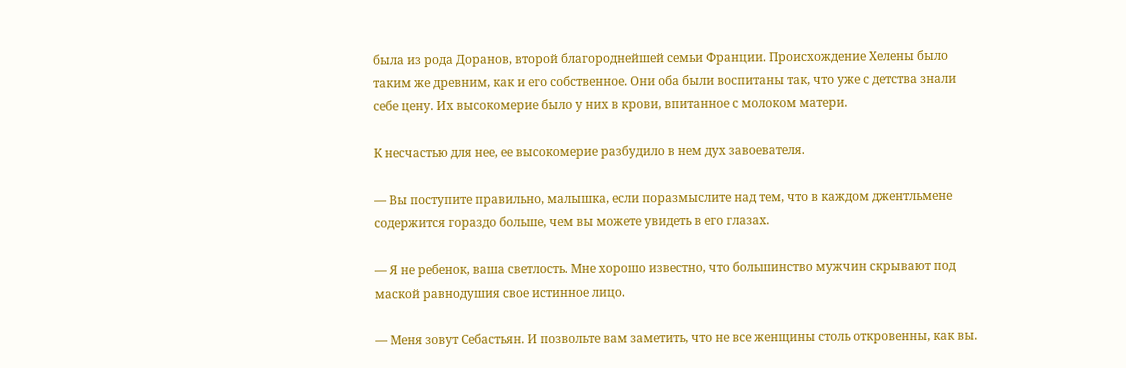была из рода Доранов, второй благороднейшей семьи Франции. Происхождение Хелены было таким же древним, как и его собственное. Они оба были воспитаны так, что уже с детства знали себе цену. Их высокомерие было у них в крови, впитанное с молоком матери.

К несчастью для нее, ее высокомерие разбудило в нем дух завоевателя.

— Вы поступите правильно, малышка, если поразмыслите над тем, что в каждом джентльмене содержится гораздо больше, чем вы можете увидеть в его глазах.

— Я не ребенок, ваша светлость. Мне хорошо известно, что большинство мужчин скрывают под маской равнодушия свое истинное лицо.

— Меня зовут Себастьян. И позвольте вам заметить, что не все женщины столь откровенны, как вы.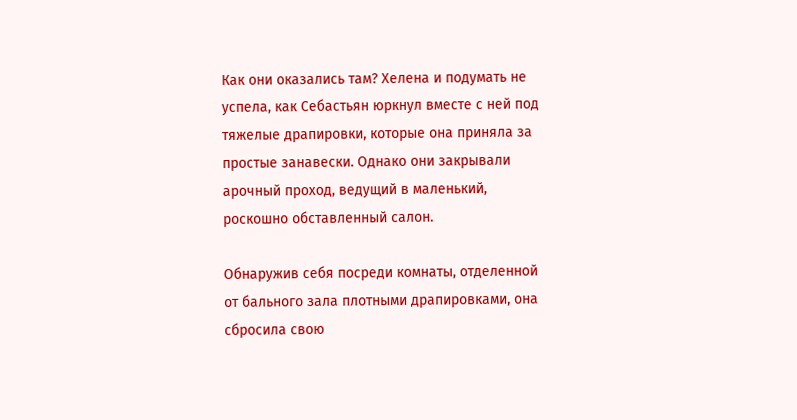Как они оказались там? Хелена и подумать не успела, как Себастьян юркнул вместе с ней под тяжелые драпировки, которые она приняла за простые занавески. Однако они закрывали арочный проход, ведущий в маленький, роскошно обставленный салон.

Обнаружив себя посреди комнаты, отделенной от бального зала плотными драпировками, она сбросила свою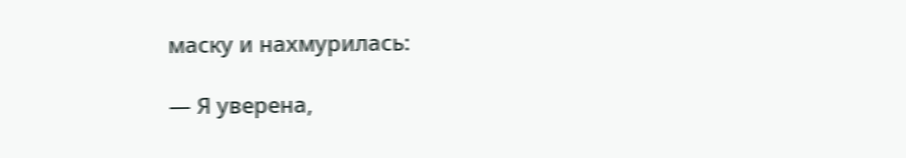маску и нахмурилась:

— Я уверена,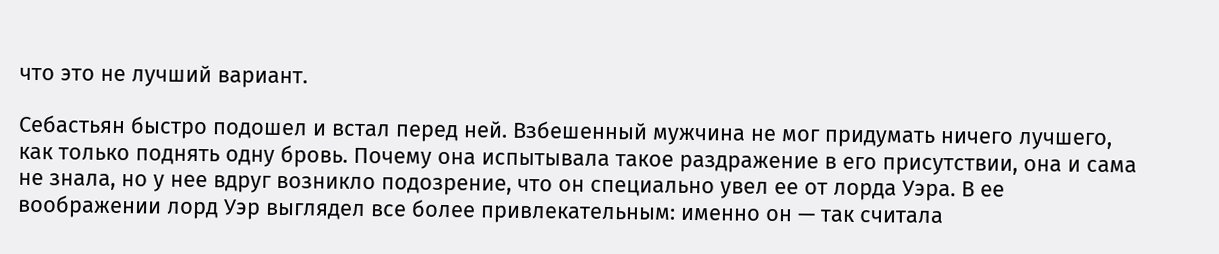что это не лучший вариант.

Себастьян быстро подошел и встал перед ней. Взбешенный мужчина не мог придумать ничего лучшего, как только поднять одну бровь. Почему она испытывала такое раздражение в его присутствии, она и сама не знала, но у нее вдруг возникло подозрение, что он специально увел ее от лорда Уэра. В ее воображении лорд Уэр выглядел все более привлекательным: именно он — так считала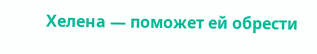Хелена — поможет ей обрести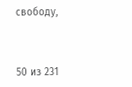свободу,



50 из 231